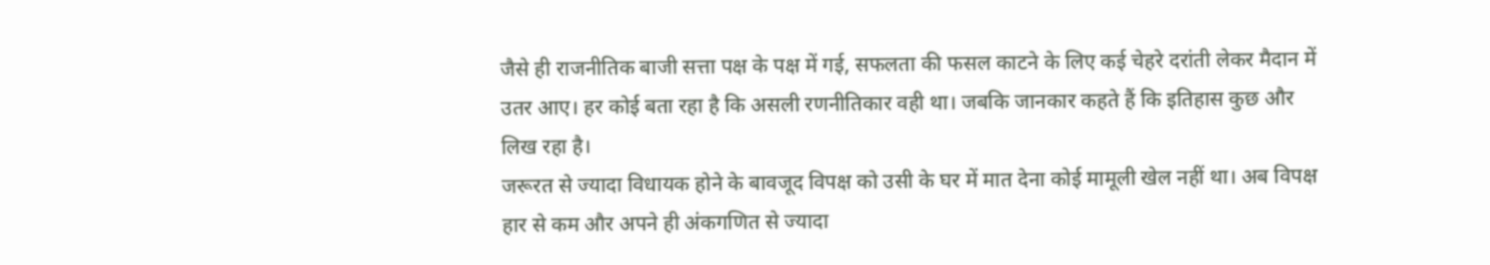जैसे ही राजनीतिक बाजी सत्ता पक्ष के पक्ष में गई, सफलता की फसल काटने के लिए कई चेहरे दरांती लेकर मैदान में उतर आए। हर कोई बता रहा है कि असली रणनीतिकार वही था। जबकि जानकार कहते हैं कि इतिहास कुछ और लिख रहा है।
जरूरत से ज्यादा विधायक होने के बावजूद विपक्ष को उसी के घर में मात देना कोई मामूली खेल नहीं था। अब विपक्ष हार से कम और अपने ही अंकगणित से ज्यादा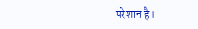परेशान है।